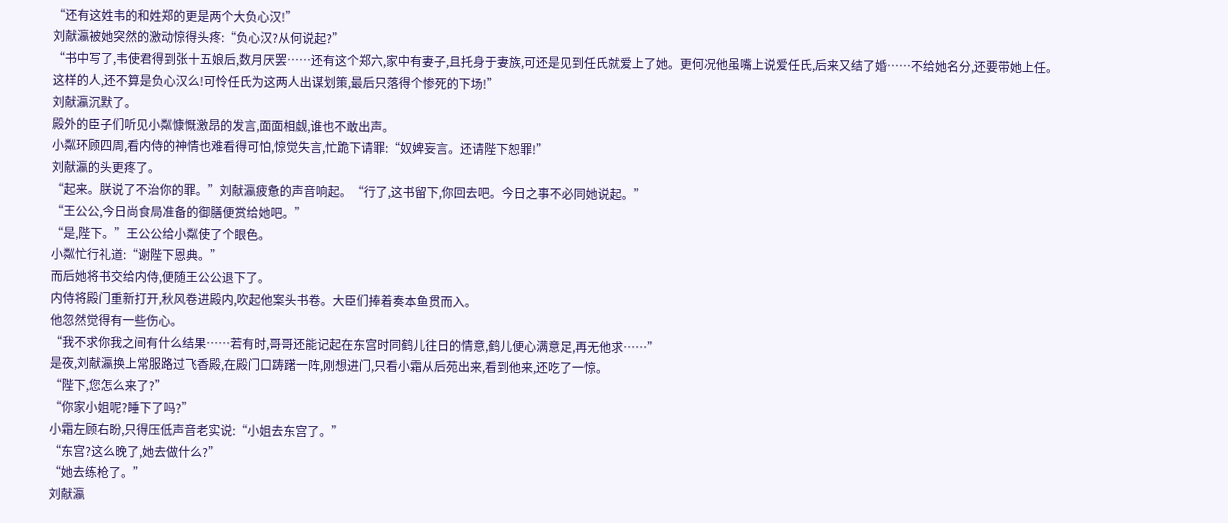“还有这姓韦的和姓郑的更是两个大负心汉!”
刘献瀛被她突然的激动惊得头疼:“负心汉?从何说起?”
“书中写了,韦使君得到张十五娘后,数月厌罢……还有这个郑六,家中有妻子,且托身于妻族,可还是见到任氏就爱上了她。更何况他虽嘴上说爱任氏,后来又结了婚……不给她名分,还要带她上任。这样的人,还不算是负心汉么!可怜任氏为这两人出谋划策,最后只落得个惨死的下场!”
刘献瀛沉默了。
殿外的臣子们听见小粼慷慨激昂的发言,面面相觑,谁也不敢出声。
小粼环顾四周,看内侍的神情也难看得可怕,惊觉失言,忙跪下请罪:“奴婢妄言。还请陛下恕罪!”
刘献瀛的头更疼了。
“起来。朕说了不治你的罪。”刘献瀛疲惫的声音响起。“行了,这书留下,你回去吧。今日之事不必同她说起。”
“王公公,今日尚食局准备的御膳便赏给她吧。”
“是,陛下。”王公公给小粼使了个眼色。
小粼忙行礼道:“谢陛下恩典。”
而后她将书交给内侍,便随王公公退下了。
内侍将殿门重新打开,秋风卷进殿内,吹起他案头书卷。大臣们捧着奏本鱼贯而入。
他忽然觉得有一些伤心。
“我不求你我之间有什么结果……若有时,哥哥还能记起在东宫时同鹤儿往日的情意,鹤儿便心满意足,再无他求……”
是夜,刘献瀛换上常服路过飞香殿,在殿门口踌躇一阵,刚想进门,只看小霜从后苑出来,看到他来,还吃了一惊。
“陛下,您怎么来了?”
“你家小姐呢?睡下了吗?”
小霜左顾右盼,只得压低声音老实说:“小姐去东宫了。”
“东宫?这么晚了,她去做什么?”
“她去练枪了。”
刘献瀛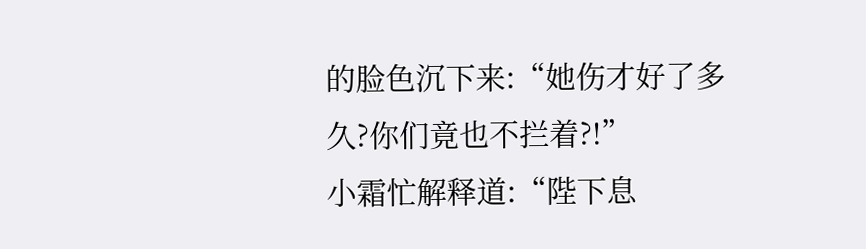的脸色沉下来:“她伤才好了多久?你们竟也不拦着?!”
小霜忙解释道:“陛下息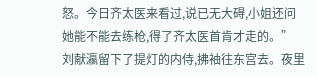怒。今日齐太医来看过,说已无大碍,小姐还问她能不能去练枪,得了齐太医首肯才走的。”
刘献瀛留下了提灯的内侍,拂袖往东宫去。夜里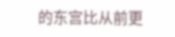的东宫比从前更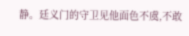静。廷义门的守卫见他面色不虞,不敢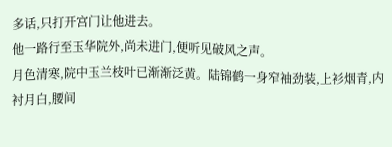多话,只打开宫门让他进去。
他一路行至玉华院外,尚未进门,便听见破风之声。
月色清寒,院中玉兰枝叶已渐渐泛黄。陆锦鹤一身窄袖劲装,上衫烟青,内衬月白,腰间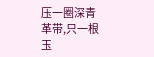压一圈深青革带,只一根玉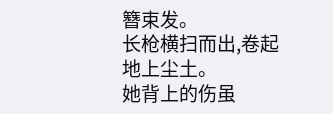簪束发。
长枪横扫而出,卷起地上尘土。
她背上的伤虽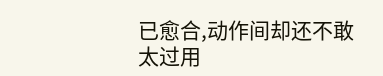已愈合,动作间却还不敢太过用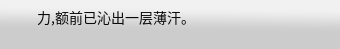力,额前已沁出一层薄汗。